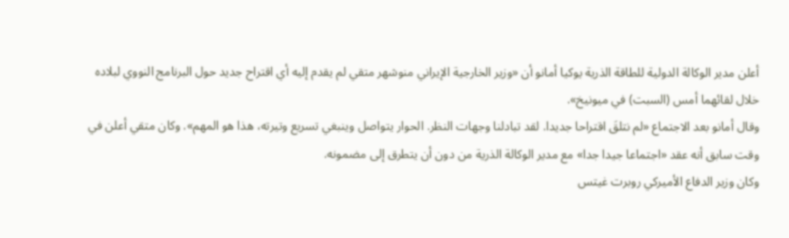أعلن مدير الوكالة الدولية للطاقة الذرية يوكيا أمانو أن «وزير الخارجية الإيراني منوشهر متقي لم يقدم إليه أي اقتراح جديد حول البرنامج النووي لبلاده خلال لقائهما أمس (السبت) في ميونيخ».
وقال أمانو بعد الاجتماع «لم نتلقَ اقتراحا جديدا. لقد تبادلنا وجهات النظر. الحوار يتواصل وينبغي تسريع وتيرته، هذا هو المهم». وكان متقي أعلن في وقت سابق أنه عقد «اجتماعا جيدا جدا» مع مدير الوكالة الذرية من دون أن يتطرق إلى مضمونه.
وكان وزير الدفاع الأميركي روبرت غيتس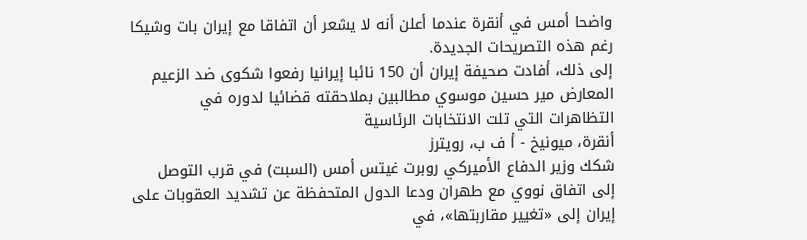واضحا أمس في أنقرة عندما أعلن أنه لا يشعر أن اتفاقا مع إيران بات وشيكا رغم هذه التصريحات الجديدة.
إلى ذلك، أفادت صحيفة إيران أن 150 نائبا إيرانيا رفعوا شكوى ضد الزعيم المعارض مير حسين موسوي مطالبين بملاحقته قضائيا لدوره في التظاهرات التي تلت الانتخابات الرئاسية
أنقرة، ميونيخ - أ ف ب، رويترز
شكك وزير الدفاع الأميركي روبرت غيتس أمس (السبت) في قرب التوصل إلى اتفاق نووي مع طهران ودعا الدول المتحفظة عن تشديد العقوبات على إيران إلى «تغيير مقاربتها»، في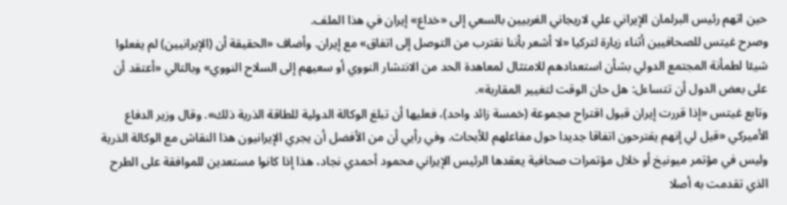حين اتهم رئيس البرلمان الإيراني علي لاريجاني الغربيين بالسعي إلى «خداع» إيران في هذا الملف.
وصرح غيتس للصحافيين أثناء زيارة لتركيا «لا أشعر بأننا نقترب من التوصل إلى اتفاق» مع إيران. وأضاف «الحقيقة أن (الإيرانيين) لم يفعلوا شيئا لطمأنة المجتمع الدولي بشأن استعدادهم للامتثال لمعاهدة الحد من الانتشار النووي أو سعيهم إلى السلاح النووي» وبالتالي «أعتقد أن على بعض الدول أن تتساءل: هل حان الوقت لتغيير المقاربة».
وتابع غيتس «إذا قررت إيران قبول اقتراح مجموعة (خمسة زائد واحد)، فعليها أن تبلغ الوكالة الدولية للطاقة الذرية ذلك». وقال وزير الدفاع الأميركي «قيل لي إنهم يقترحون اتفاقا جديدا حول مفاعلهم للأبحاث. وفي رأيي أن من الأفضل أن يجري الإيرانيون هذا النقاش مع الوكالة الذرية وليس في مؤتمر ميونيخ أو خلال مؤتمرات صحافية يعقدها الرئيس الإيراني محمود أحمدي نجاد، هذا إذا كانوا مستعدين للموافقة على الطرح الذي تقدمت به أصلا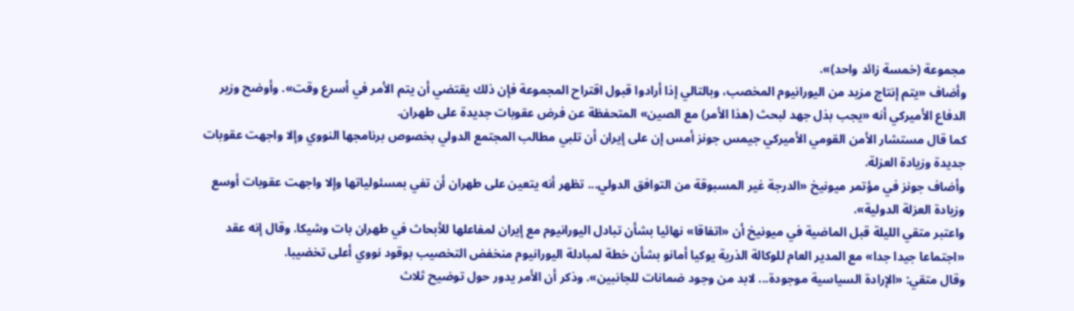مجموعة (خمسة زائد واحد)».
وأضاف «يتم إنتاج مزيد من اليورانيوم المخصب، وبالتالي إذا أرادوا قبول اقتراح المجموعة فإن ذلك يقتضي أن يتم الأمر في أسرع وقت». وأوضح وزير الدفاع الأميركي أنه «يجب بذل جهد لبحث (هذا الأمر) مع الصين» المتحفظة عن فرض عقوبات جديدة على طهران.
كما قال مستشار الأمن القومي الأميركي جيمس جونز أمس إن على إيران أن تلبي مطالب المجتمع الدولي بخصوص برنامجها النووي وإلا واجهت عقوبات جديدة وزيادة العزلة.
وأضاف جونز في مؤتمر ميونيخ «الدرجة غير المسبوقة من التوافق الدولي... تظهر أنه يتعين على طهران أن تفي بمسئولياتها وإلا واجهت عقوبات أوسع وزيادة العزلة الدولية».
واعتبر متقي الليلة قبل الماضية في ميونيخ أن «اتفاقا» نهائيا بشأن تبادل اليورانيوم مع إيران لمفاعلها للأبحاث في طهران بات وشيكا. وقال إنه عقد «اجتماعا جيدا جدا» مع المدير العام للوكالة الذرية يوكيا أمانو بشأن خطة لمبادلة اليورانيوم منخفض التخصيب بوقود نووي أعلى تخضيبا.
وقال متقي: «الإرادة السياسية موجودة... لابد من وجود ضمانات للجانبين». وذكر أن الأمر يدور حول توضيح ثلاث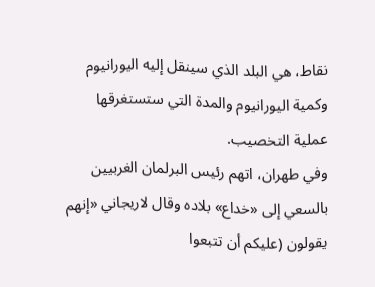نقاط، هي البلد الذي سينقل إليه اليورانيوم وكمية اليورانيوم والمدة التي ستستغرقها عملية التخصيب.
وفي طهران، اتهم رئيس البرلمان الغربيين بالسعي إلى «خداع» بلاده وقال لاريجاني «إنهم يقولون (عليكم أن تتبعوا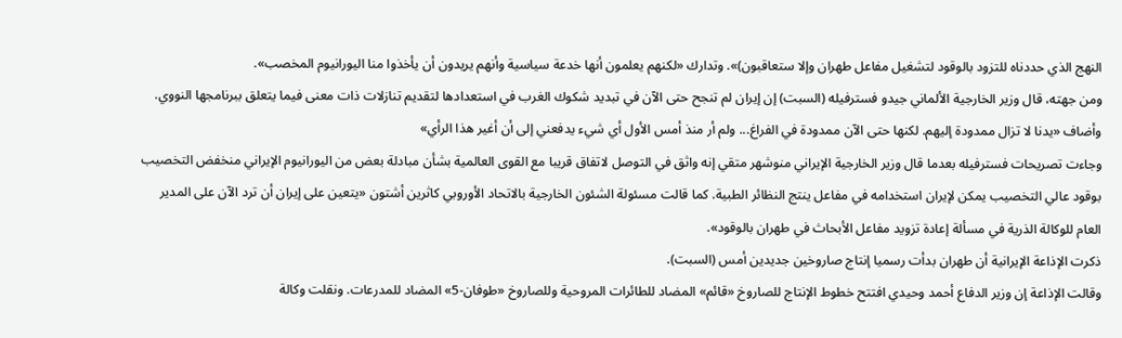النهج الذي حددناه للتزود بالوقود لتشغيل مفاعل طهران وإلا ستعاقبون)». وتدارك «لكنهم يعلمون أنها خدعة سياسية وأنهم يريدون أن يأخذوا منا اليورانيوم المخصب».
ومن جهته، قال وزير الخارجية الألماني جيدو فسترفيله (السبت) إن إيران لم تنجح حتى الآن في تبديد شكوك الغرب في استعدادها لتقديم تنازلات ذات معنى فيما يتعلق ببرنامجها النووي.
وأضاف «يدنا لا تزال ممدودة إليهم. لكنها حتى الآن ممدودة في الفراغ... ولم أر منذ أمس الأول أي شيء يدفعني إلى أن أغير هذا الرأي»
وجاءت تصريحات فسترفيله بعدما قال وزير الخارجية الإيراني منوشهر متقي إنه واثق في التوصل لاتفاق قريبا مع القوى العالمية بشأن مبادلة بعض من اليورانيوم الإيراني منخفض التخصيب بوقود عالي التخصيب يمكن لإيران استخدامه في مفاعل ينتج النظائر الطبية. كما قالت مسئولة الشئون الخارجية بالاتحاد الأوروبي كاثرين أشتون «يتعين على إيران أن ترد الآن على المدير العام للوكالة الذرية في مسألة إعادة تزويد مفاعل الأبحاث في طهران بالوقود».
ذكرت الإذاعة الإيرانية أن طهران بدأت رسميا إنتاج صاروخين جديدين أمس (السبت).
وقالت الإذاعة إن وزير الدفاع أحمد وحيدي افتتح خطوط الإنتاج للصاروخ «قائم» المضاد للطائرات المروحية وللصاروخ «طوفان-5» المضاد للمدرعات. ونقلت وكالة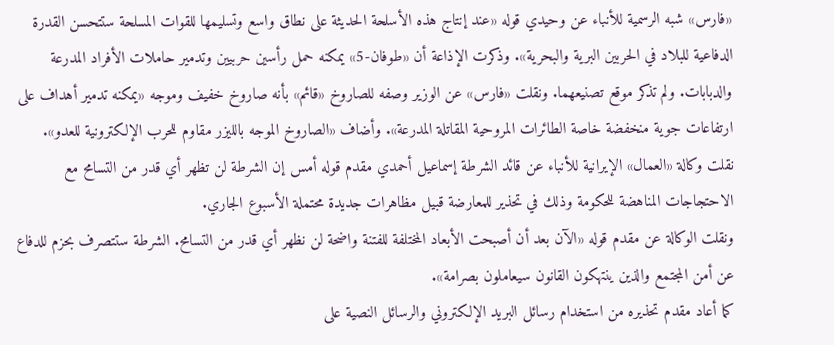«فارس» شبه الرسمية للأنباء عن وحيدي قوله «عند إنتاج هذه الأسلحة الحديثة على نطاق واسع وتسليمها للقوات المسلحة ستتحسن القدرة الدفاعية للبلاد في الحربين البرية والبحرية». وذكرت الإذاعة أن «طوفان-5» يمكنه حمل رأسين حربيين وتدمير حاملات الأفراد المدرعة والدبابات. ولم تذكر موقع تصنيعهما. ونقلت «فارس» عن الوزير وصفه للصاروخ «قائم» بأنه صاروخ خفيف وموجه «يمكنه تدمير أهداف على ارتفاعات جوية منخفضة خاصة الطائرات المروحية المقاتلة المدرعة». وأضاف «الصاروخ الموجه بالليزر مقاوم للحرب الإلكترونية للعدو».
نقلت وكالة «العمال» الإيرانية للأنباء عن قائد الشرطة إسماعيل أحمدي مقدم قوله أمس إن الشرطة لن تظهر أي قدر من التسامح مع الاحتجاجات المناهضة للحكومة وذلك في تحذير للمعارضة قبيل مظاهرات جديدة محتملة الأسبوع الجاري.
ونقلت الوكالة عن مقدم قوله «الآن بعد أن أصبحت الأبعاد المختلفة للفتنة واضحة لن نظهر أي قدر من التسامح. الشرطة ستتصرف بحزم للدفاع عن أمن المجتمع والذين ينتهكون القانون سيعاملون بصرامة».
كما أعاد مقدم تحذيره من استخدام رسائل البريد الإلكتروني والرسائل النصية على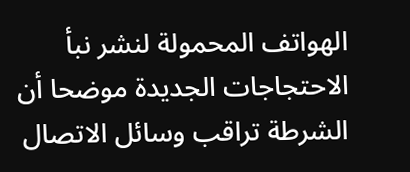الهواتف المحمولة لنشر نبأ الاحتجاجات الجديدة موضحا أن الشرطة تراقب وسائل الاتصال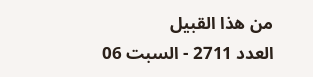من هذا القبيل
العدد 2711 - السبت 06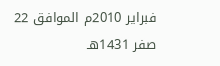فبراير 2010م الموافق 22 صفر 1431هـ